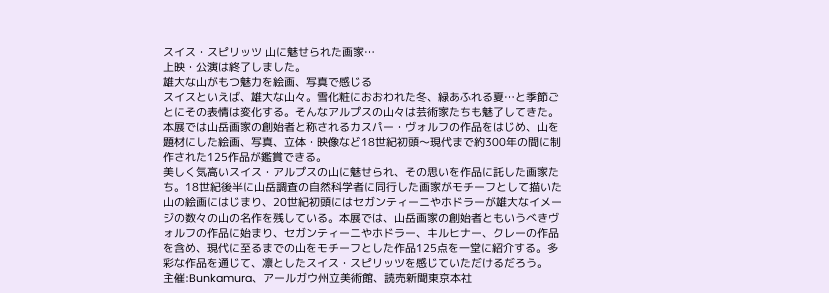スイス・スピリッツ 山に魅せられた画家…
上映・公演は終了しました。
雄大な山がもつ魅力を絵画、写真で感じる
スイスといえば、雄大な山々。雪化粧におおわれた冬、緑あふれる夏…と季節ごとにその表情は変化する。そんなアルプスの山々は芸術家たちも魅了してきた。本展では山岳画家の創始者と称されるカスパー・ヴォルフの作品をはじめ、山を題材にした絵画、写真、立体・映像など18世紀初頭〜現代まで約300年の間に制作された125作品が鑑賞できる。
美しく気高いスイス・アルプスの山に魅せられ、その思いを作品に託した画家たち。18世紀後半に山岳調査の自然科学者に同行した画家がモチーフとして描いた山の絵画にはじまり、20世紀初頭にはセガンティーニやホドラーが雄大なイメージの数々の山の名作を残している。本展では、山岳画家の創始者ともいうべきヴォルフの作品に始まり、セガンティーニやホドラー、キルヒナー、クレーの作品を含め、現代に至るまでの山をモチーフとした作品125点を一堂に紹介する。多彩な作品を通じて、凛としたスイス・スピリッツを感じていただけるだろう。
主催:Bunkamura、アールガウ州立美術館、読売新聞東京本社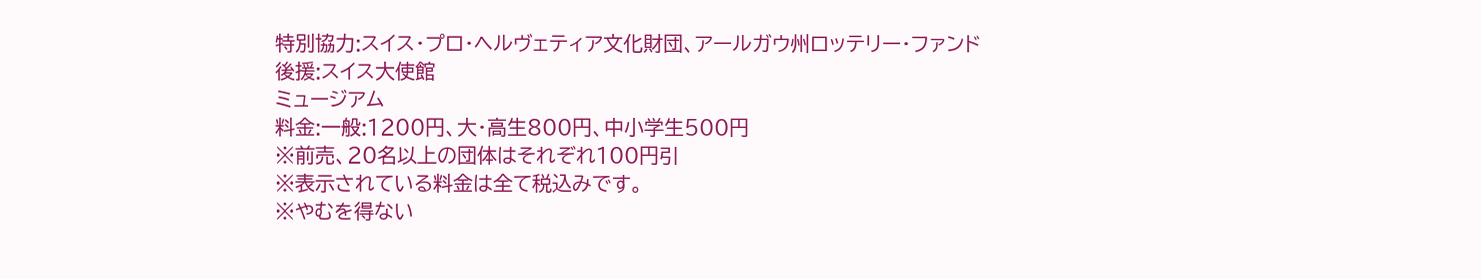特別協力:スイス・プロ・ヘルヴェティア文化財団、アールガウ州ロッテリー・ファンド
後援:スイス大使館
ミュージアム
料金:一般:1200円、大・高生800円、中小学生500円
※前売、20名以上の団体はそれぞれ100円引
※表示されている料金は全て税込みです。
※やむを得ない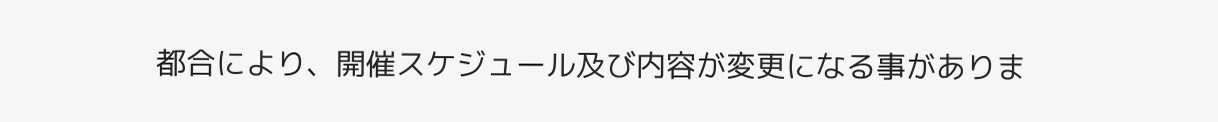都合により、開催スケジュール及び内容が変更になる事がありま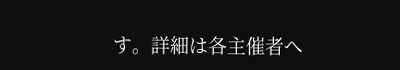す。詳細は各主催者へ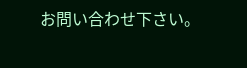お問い合わせ下さい。